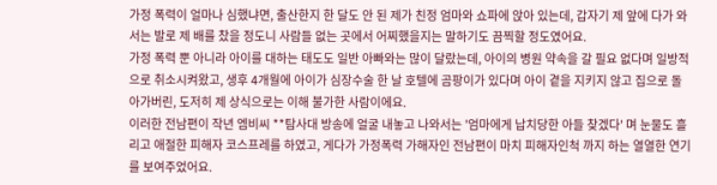가정 폭력이 얼마나 심했냐면, 출산한지 한 달도 안 된 제가 친정 엄마와 쇼파에 앉아 있는데, 갑자기 제 앞에 다가 와서는 발로 제 배를 찼을 정도니 사람들 없는 곳에서 어찌했을지는 말하기도 끔찍할 정도였어요.
가정 폭력 뿐 아니라 아이를 대하는 태도도 일반 아빠와는 많이 달랐는데, 아이의 병원 약속을 갈 필요 없다며 일방적으로 취소시켜왔고, 생후 4개월에 아이가 심장수술 한 날 호텔에 곰팡이가 있다며 아이 곁을 지키지 않고 집으로 돌아가버린, 도저히 제 상식으로는 이해 불가한 사람이에요.
이러한 전남편이 작년 엠비씨 **탐사대 방송에 얼굴 내놓고 나와서는 '엄마에게 납치당한 아들 찾겠다' 며 눈물도 흘리고 애절한 피해자 코스프레를 하였고, 게다가 가정폭력 가해자인 전남편이 마치 피해자인척 까지 하는 열열한 연기를 보여주었어요.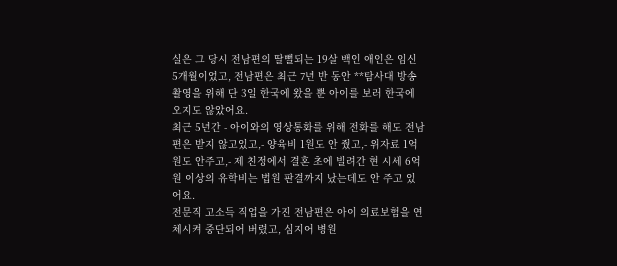실은 그 당시 전남편의 딸뻘되는 19살 백인 애인은 임신 5개월이었고, 전남편은 최근 7년 반 동안 **탐사대 방송 촬영을 위해 단 3일 한국에 왔을 뿐 아이를 보러 한국에 오지도 않았어요.
최근 5년간 - 아이와의 영상통화를 위해 전화를 해도 전남편은 받지 않고있고,- 양육비 1원도 안 줬고,- 위자료 1억원도 안주고,- 제 친정에서 결혼 초에 빌려간 현 시세 6억원 이상의 유학비는 법원 판결까지 났는데도 안 주고 있어요.
전문직 고소득 직업을 가진 전남편은 아이 의료보험을 연체시켜 중단되어 버렸고, 심지어 병원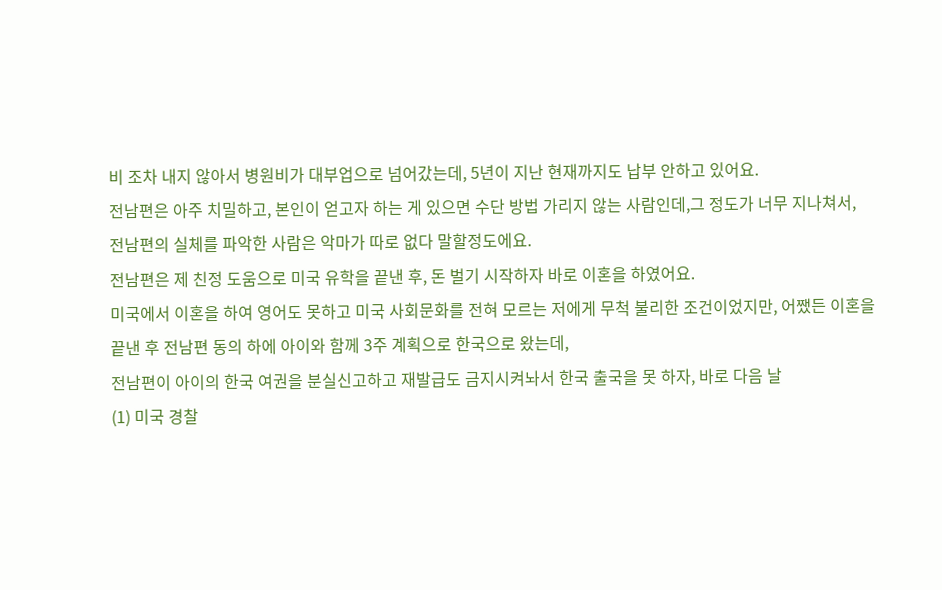비 조차 내지 않아서 병원비가 대부업으로 넘어갔는데, 5년이 지난 현재까지도 납부 안하고 있어요.
전남편은 아주 치밀하고, 본인이 얻고자 하는 게 있으면 수단 방법 가리지 않는 사람인데,그 정도가 너무 지나쳐서, 전남편의 실체를 파악한 사람은 악마가 따로 없다 말할정도에요.
전남편은 제 친정 도움으로 미국 유학을 끝낸 후, 돈 벌기 시작하자 바로 이혼을 하였어요.
미국에서 이혼을 하여 영어도 못하고 미국 사회문화를 전혀 모르는 저에게 무척 불리한 조건이었지만, 어쨌든 이혼을 끝낸 후 전남편 동의 하에 아이와 함께 3주 계획으로 한국으로 왔는데,
전남편이 아이의 한국 여권을 분실신고하고 재발급도 금지시켜놔서 한국 출국을 못 하자, 바로 다음 날
(1) 미국 경찰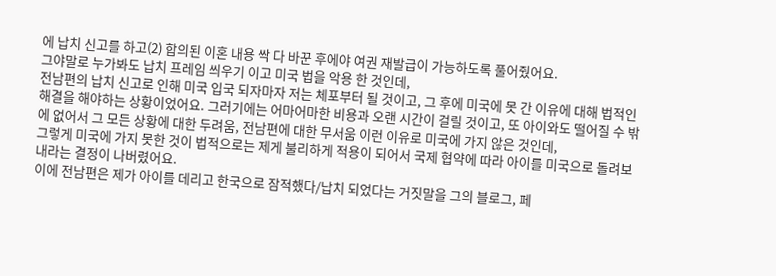에 납치 신고를 하고(2) 합의된 이혼 내용 싹 다 바꾼 후에야 여권 재발급이 가능하도록 풀어줬어요.
그야말로 누가봐도 납치 프레임 씌우기 이고 미국 법을 악용 한 것인데,
전남편의 납치 신고로 인해 미국 입국 되자마자 저는 체포부터 될 것이고, 그 후에 미국에 못 간 이유에 대해 법적인 해결을 해야하는 상황이었어요. 그러기에는 어마어마한 비용과 오랜 시간이 걸릴 것이고, 또 아이와도 떨어질 수 밖에 없어서 그 모든 상황에 대한 두려움, 전남편에 대한 무서움 이런 이유로 미국에 가지 않은 것인데,
그렇게 미국에 가지 못한 것이 법적으로는 제게 불리하게 적용이 되어서 국제 협약에 따라 아이를 미국으로 돌려보내라는 결정이 나버렸어요.
이에 전남편은 제가 아이를 데리고 한국으로 잠적했다/납치 되었다는 거짓말을 그의 블로그, 페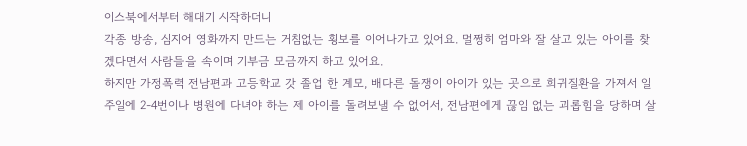이스북에서부터 해대기 시작하더니
각종 방송, 심지어 영화까지 만드는 거침없는 횡보를 이어나가고 있어요. 멀쩡히 엄마와 잘 살고 있는 아이를 찾겠다면서 사람들을 속이며 기부금 모금까지 하고 있어요.
하지만 가정폭력 전남편과 고등학교 갓 졸업 한 계모, 배다른 돌쟁이 아이가 있는 곳으로 희귀질환을 가져서 일주일에 2-4번이나 병원에 다녀야 하는 제 아이를 돌려보낼 수 없어서, 전남편에게 끊임 없는 괴롭힘을 당하며 살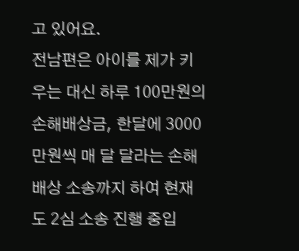고 있어요.
전남편은 아이를 제가 키우는 대신 하루 100만원의 손해배상금, 한달에 3000만원씩 매 달 달라는 손해배상 소송까지 하여 현재도 2심 소송 진행 중입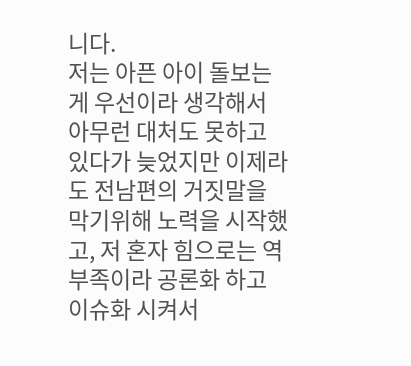니다.
저는 아픈 아이 돌보는게 우선이라 생각해서 아무런 대처도 못하고 있다가 늦었지만 이제라도 전남편의 거짓말을 막기위해 노력을 시작했고, 저 혼자 힘으로는 역부족이라 공론화 하고 이슈화 시켜서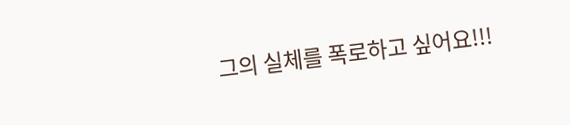그의 실체를 폭로하고 싶어요!!!